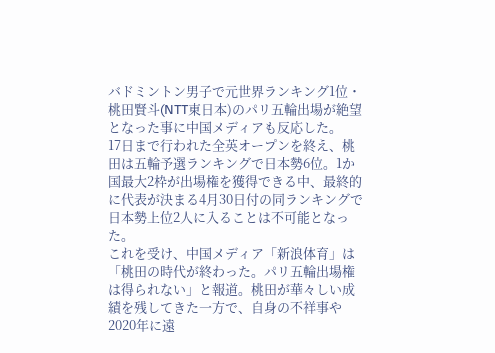バドミントン男子で元世界ランキング1位・桃田賢斗(NTT東日本)のパリ五輪出場が絶望となった事に中国メディアも反応した。
17日まで行われた全英オープンを終え、桃田は五輪予選ランキングで日本勢6位。1か国最大2枠が出場権を獲得できる中、最終的に代表が決まる4月30日付の同ランキングで日本勢上位2人に入ることは不可能となった。
これを受け、中国メディア「新浪体育」は「桃田の時代が終わった。パリ五輪出場権は得られない」と報道。桃田が華々しい成績を残してきた一方で、自身の不祥事や2020年に遠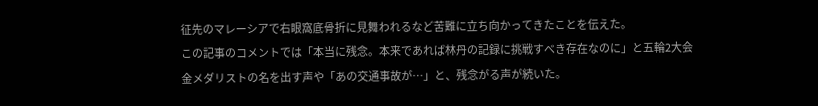征先のマレーシアで右眼窩底骨折に見舞われるなど苦難に立ち向かってきたことを伝えた。
この記事のコメントでは「本当に残念。本来であれば林丹の記録に挑戦すべき存在なのに」と五輪2大会金メダリストの名を出す声や「あの交通事故が…」と、残念がる声が続いた。